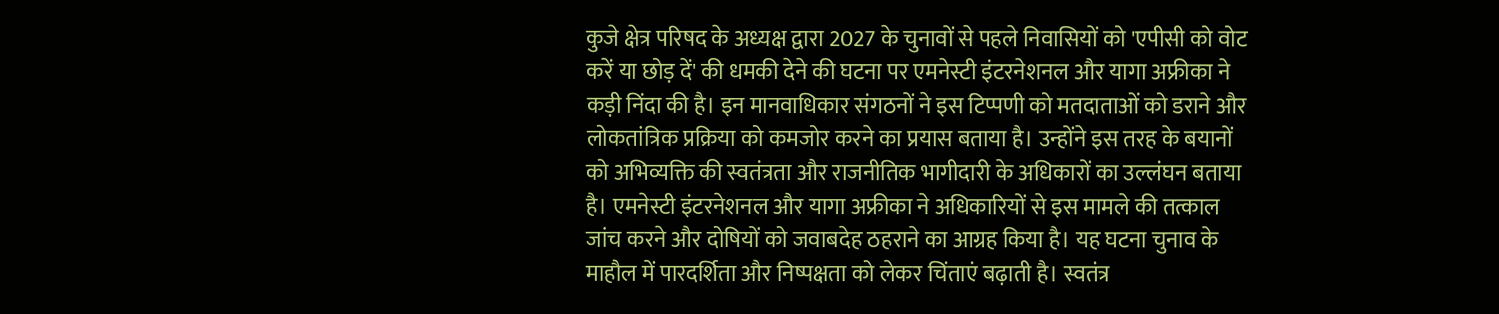कुजे क्षेत्र परिषद के अध्यक्ष द्वारा 2027 के चुनावों से पहले निवासियों को 'एपीसी को वोट करें या छोड़ दें' की धमकी देने की घटना पर एमनेस्टी इंटरनेशनल और यागा अफ्रीका ने कड़ी निंदा की है। इन मानवाधिकार संगठनों ने इस टिप्पणी को मतदाताओं को डराने और लोकतांत्रिक प्रक्रिया को कमजोर करने का प्रयास बताया है। उन्होंने इस तरह के बयानों को अभिव्यक्ति की स्वतंत्रता और राजनीतिक भागीदारी के अधिकारों का उल्लंघन बताया है। एमनेस्टी इंटरनेशनल और यागा अफ्रीका ने अधिकारियों से इस मामले की तत्काल जांच करने और दोषियों को जवाबदेह ठहराने का आग्रह किया है। यह घटना चुनाव के माहौल में पारदर्शिता और निष्पक्षता को लेकर चिंताएं बढ़ाती है। स्वतंत्र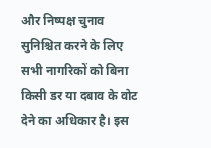और निष्पक्ष चुनाव सुनिश्चित करने के लिए सभी नागरिकों को बिना किसी डर या दबाव के वोट देने का अधिकार है। इस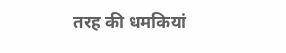तरह की धमकियां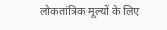लोकतांत्रिक मूल्यों के लिए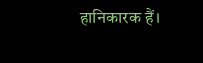हानिकारक हैं।